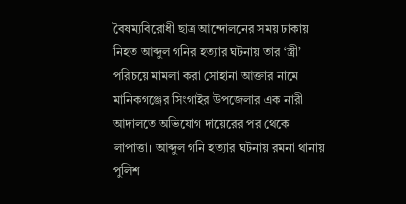বৈষম্যবিরোধী ছাত্র আন্দোলনের সময় ঢাকায় নিহত আব্দুল গনির হত্যার ঘটনায় তার ‘স্ত্রী’ পরিচয়ে মামলা করা সোহানা আক্তার নামে মানিকগঞ্জের সিংগাইর উপজেলার এক নারী আদালতে অভিযোগ দায়েরের পর থেকে লাপাত্তা। আব্দুল গনি হত্যার ঘটনায় রমনা থানায় পুলিশ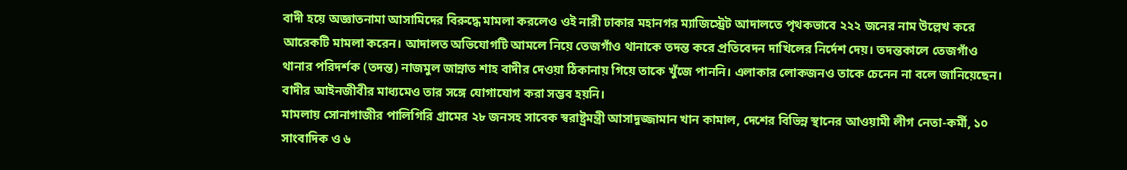বাদী হয়ে অজ্ঞাতনামা আসামিদের বিরুদ্ধে মামলা করলেও ওই নারী ঢাকার মহানগর ম্যাজিস্ট্রেট আদালতে পৃথকভাবে ২২২ জনের নাম উল্লেখ করে আরেকটি মামলা করেন। আদালত অভিযোগটি আমলে নিয়ে তেজগাঁও থানাকে তদন্ত করে প্রতিবেদন দাখিলের নির্দেশ দেয়। তদন্তকালে তেজগাঁও থানার পরিদর্শক (তদন্ত) নাজমুল জান্নাত শাহ বাদীর দেওয়া ঠিকানায় গিয়ে তাকে খুঁজে পাননি। এলাকার লোকজনও তাকে চেনেন না বলে জানিয়েছেন। বাদীর আইনজীবীর মাধ্যমেও তার সঙ্গে যোগাযোগ করা সম্ভব হয়নি।
মামলায় সোনাগাজীর পালিগিরি গ্রামের ২৮ জনসহ সাবেক স্বরাষ্ট্রমন্ত্রী আসাদুজ্জামান খান কামাল, দেশের বিভিন্ন স্থানের আওয়ামী লীগ নেতা-কর্মী, ১০ সাংবাদিক ও ৬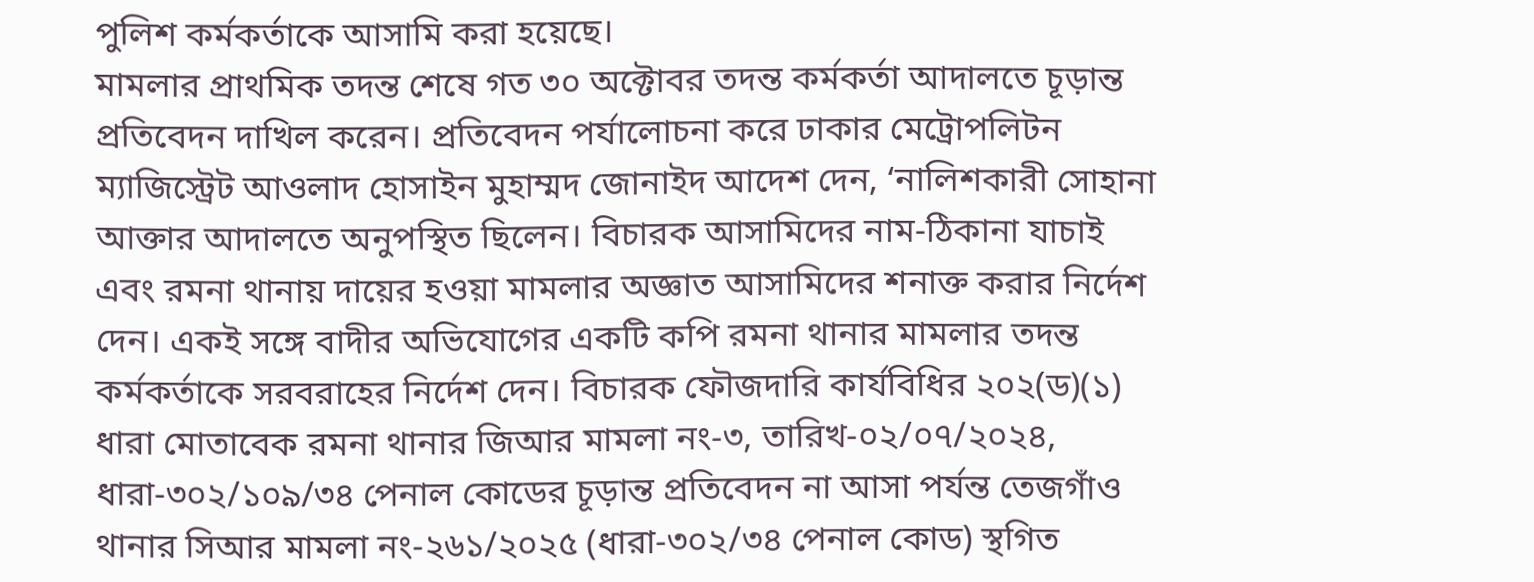পুলিশ কর্মকর্তাকে আসামি করা হয়েছে।
মামলার প্রাথমিক তদন্ত শেষে গত ৩০ অক্টোবর তদন্ত কর্মকর্তা আদালতে চূড়ান্ত প্রতিবেদন দাখিল করেন। প্রতিবেদন পর্যালোচনা করে ঢাকার মেট্রোপলিটন ম্যাজিস্ট্রেট আওলাদ হোসাইন মুহাম্মদ জোনাইদ আদেশ দেন, ‘নালিশকারী সোহানা আক্তার আদালতে অনুপস্থিত ছিলেন। বিচারক আসামিদের নাম-ঠিকানা যাচাই এবং রমনা থানায় দায়ের হওয়া মামলার অজ্ঞাত আসামিদের শনাক্ত করার নির্দেশ দেন। একই সঙ্গে বাদীর অভিযোগের একটি কপি রমনা থানার মামলার তদন্ত কর্মকর্তাকে সরবরাহের নির্দেশ দেন। বিচারক ফৌজদারি কার্যবিধির ২০২(ড)(১) ধারা মোতাবেক রমনা থানার জিআর মামলা নং-৩, তারিখ-০২/০৭/২০২৪, ধারা-৩০২/১০৯/৩৪ পেনাল কোডের চূড়ান্ত প্রতিবেদন না আসা পর্যন্ত তেজগাঁও থানার সিআর মামলা নং-২৬১/২০২৫ (ধারা-৩০২/৩৪ পেনাল কোড) স্থগিত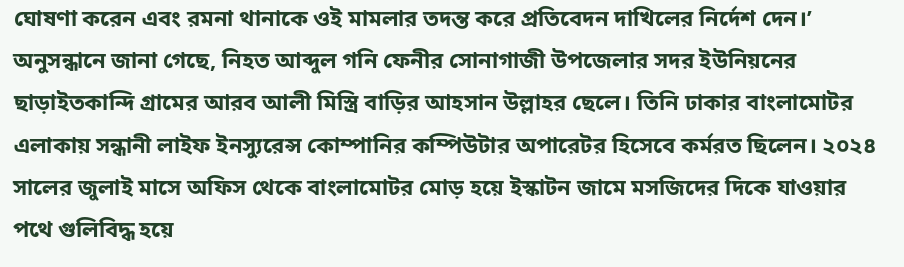ঘোষণা করেন এবং রমনা থানাকে ওই মামলার তদন্ত করে প্রতিবেদন দাখিলের নির্দেশ দেন।’
অনুসন্ধানে জানা গেছে, নিহত আব্দুল গনি ফেনীর সোনাগাজী উপজেলার সদর ইউনিয়নের ছাড়াইতকান্দি গ্রামের আরব আলী মিস্ত্রি বাড়ির আহসান উল্লাহর ছেলে। তিনি ঢাকার বাংলামোটর এলাকায় সন্ধানী লাইফ ইনস্যুরেন্স কোম্পানির কম্পিউটার অপারেটর হিসেবে কর্মরত ছিলেন। ২০২৪ সালের জুলাই মাসে অফিস থেকে বাংলামোটর মোড় হয়ে ইস্কাটন জামে মসজিদের দিকে যাওয়ার পথে গুলিবিদ্ধ হয়ে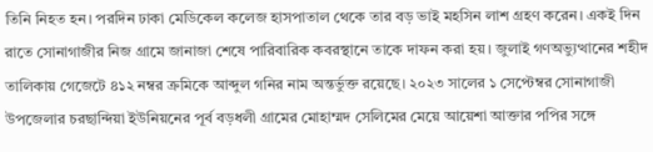তিনি নিহত হন। পরদিন ঢাকা মেডিকেল কলেজ হাসপাতাল থেকে তার বড় ভাই মহসিন লাশ গ্রহণ করেন। একই দিন রাতে সোনাগাজীর নিজ গ্রামে জানাজা শেষে পারিবারিক কবরস্থানে তাকে দাফন করা হয়। জুলাই গণঅভ্যুত্থানের শহীদ তালিকায় গেজেটে ৪১২ নম্বর ক্রমিকে আব্দুল গনির নাম অন্তর্ভুক্ত রয়েছে। ২০২৩ সালের ১ সেপ্টেম্বর সোনাগাজী উপজেলার চরছান্দিয়া ইউনিয়নের পূর্ব বড়ধলী গ্রামের মোহাম্মদ সেলিমের মেয়ে আয়েশা আক্তার পপির সঙ্গে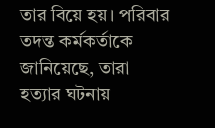তার বিয়ে হয়। পরিবার তদন্ত কর্মকর্তাকে জানিয়েছে, তারা হত্যার ঘটনায়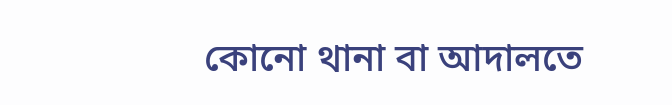কোনো থানা বা আদালতে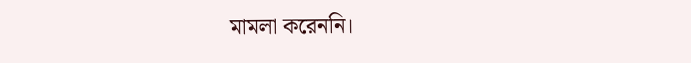মামলা করেননি।